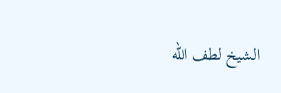الشيخ لطف الله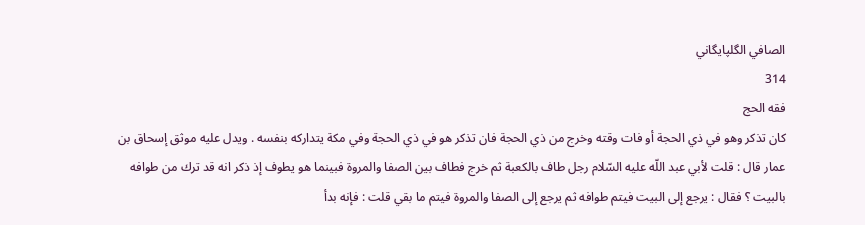الصافي الگلپايگاني
314
فقه الحج
كان تذكر وهو في ذي الحجة أو فات وقته وخرج من ذي الحجة فان تذكر هو في ذي الحجة وفي مكة يتداركه بنفسه . ويدل عليه موثق إسحاق بن عمار قال : قلت لأبي عبد اللّه عليه السّلام رجل طاف بالكعبة ثم خرج فطاف بين الصفا والمروة فبينما هو يطوف إذ ذكر انه قد ترك من طوافه بالبيت ؟ فقال : يرجع إلى البيت فيتم طوافه ثم يرجع إلى الصفا والمروة فيتم ما بقي قلت : فإنه بدأ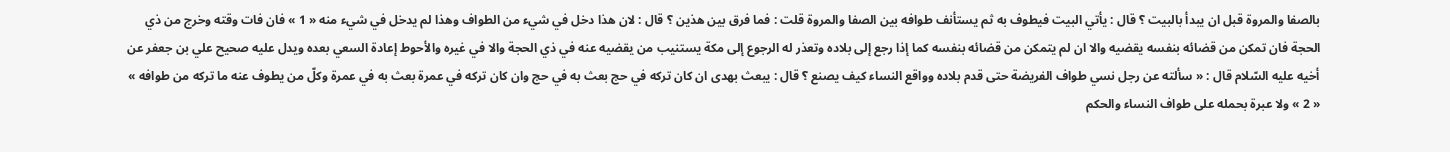بالصفا والمروة قبل ان يبدأ بالبيت ؟ قال : يأتي البيت فيطوف به ثم يستأنف طوافه بين الصفا والمروة قلت : فما فرق بين هذين ؟ قال : لان هذا دخل في شيء من الطواف وهذا لم يدخل في شيء منه « 1 » فان فات وقته وخرج من ذي الحجة فان تمكن من قضائه بنفسه يقضيه والا ان لم يتمكن من قضائه بنفسه كما إذا رجع إلى بلاده وتعذر له الرجوع إلى مكة يستنيب من يقضيه عنه في ذي الحجة والا في غيره والأحوط إعادة السعي بعده ويدل عليه صحيح علي بن جعفر عن أخيه عليه السّلام قال : « سألته عن رجل نسي طواف الفريضة حتى قدم بلاده وواقع النساء كيف يصنع ؟ قال : يبعث بهدى ان كان تركه في حج بعث به في حج وان كان تركه في عمرة بعث به في عمرة وكلّ من يطوف عنه ما تركه من طوافه » « 2 » ولا عبرة بحمله على طواف النساء والحكم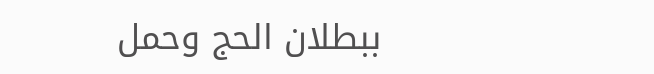ببطلان الحج وحمل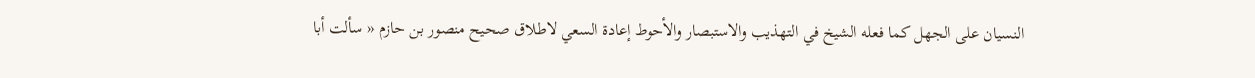النسيان على الجهل كما فعله الشيخ في التهذيب والاستبصار والأحوط إعادة السعي لاطلاق صحيح منصور بن حازم « سألت أبا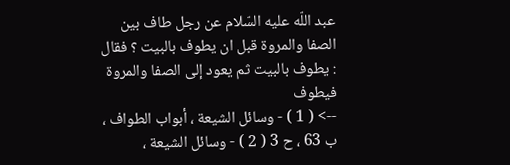عبد اللّه عليه السّلام عن رجل طاف بين الصفا والمروة قبل ان يطوف بالبيت ؟ فقال : يطوف بالبيت ثم يعود إلى الصفا والمروة فيطوف
--> ( 1 ) - وسائل الشيعة ، أبواب الطواف ، ب 63 ، ح 3 ( 2 ) - وسائل الشيعة ،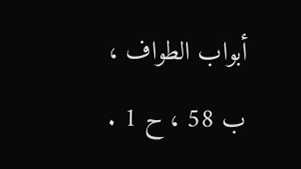أبواب الطواف ، ب 58 ، ح 1 .